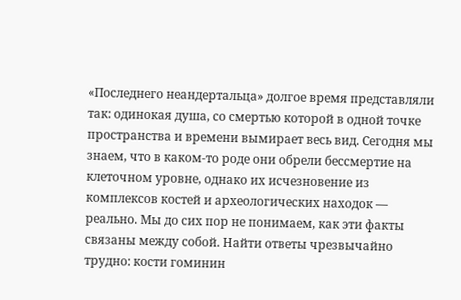«Последнего неандертальца» долгое время представляли так: одинокая душа, со смертью которой в одной точке пространства и времени вымирает весь вид. Сегодня мы знаем, что в каком-то роде они обрели бессмертие на клеточном уровне, однако их исчезновение из комплексов костей и археологических находок — реально. Мы до сих пор не понимаем, как эти факты связаны между собой. Найти ответы чрезвычайно трудно: кости гоминин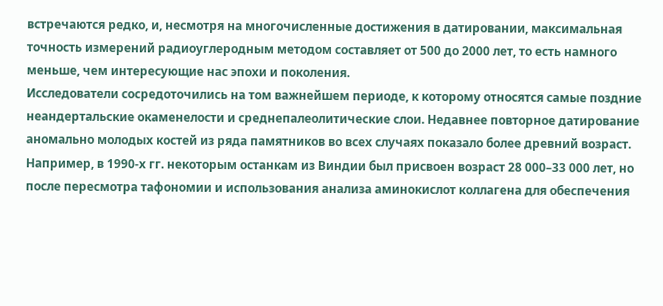встречаются редко, и, несмотря на многочисленные достижения в датировании, максимальная точность измерений радиоуглеродным методом составляет от 500 до 2000 лет, то есть намного меньше, чем интересующие нас эпохи и поколения.
Исследователи сосредоточились на том важнейшем периоде, к которому относятся самые поздние неандертальские окаменелости и среднепалеолитические слои. Недавнее повторное датирование аномально молодых костей из ряда памятников во всех случаях показало более древний возраст. Например, в 1990-х гг. некоторым останкам из Виндии был присвоен возраст 28 000–33 000 лет, но после пересмотра тафономии и использования анализа аминокислот коллагена для обеспечения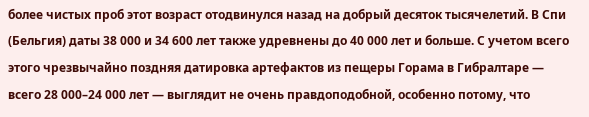более чистых проб этот возраст отодвинулся назад на добрый десяток тысячелетий. В Спи (Бельгия) даты 38 000 и 34 600 лет также удревнены до 40 000 лет и больше. С учетом всего этого чрезвычайно поздняя датировка артефактов из пещеры Горама в Гибралтаре — всего 28 000–24 000 лет — выглядит не очень правдоподобной, особенно потому, что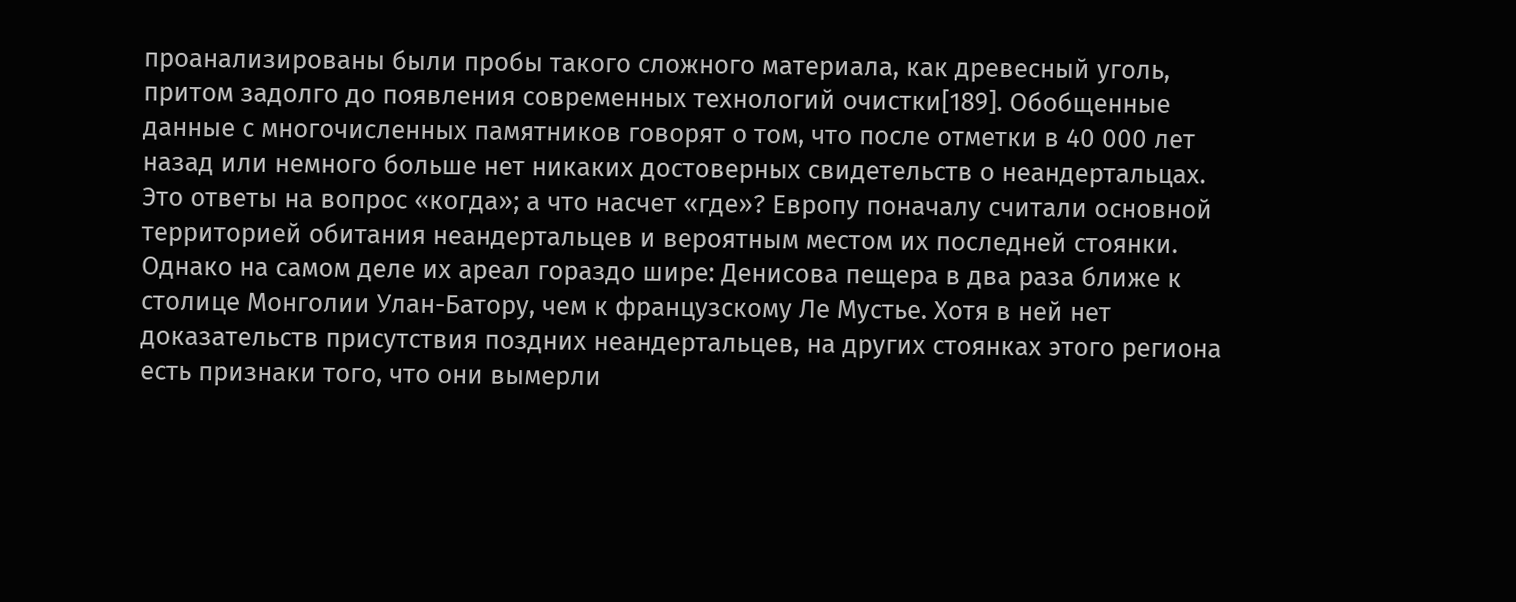проанализированы были пробы такого сложного материала, как древесный уголь, притом задолго до появления современных технологий очистки[189]. Обобщенные данные с многочисленных памятников говорят о том, что после отметки в 40 000 лет назад или немного больше нет никаких достоверных свидетельств о неандертальцах.
Это ответы на вопрос «когда»; а что насчет «где»? Европу поначалу считали основной территорией обитания неандертальцев и вероятным местом их последней стоянки. Однако на самом деле их ареал гораздо шире: Денисова пещера в два раза ближе к столице Монголии Улан-Батору, чем к французскому Ле Мустье. Хотя в ней нет доказательств присутствия поздних неандертальцев, на других стоянках этого региона есть признаки того, что они вымерли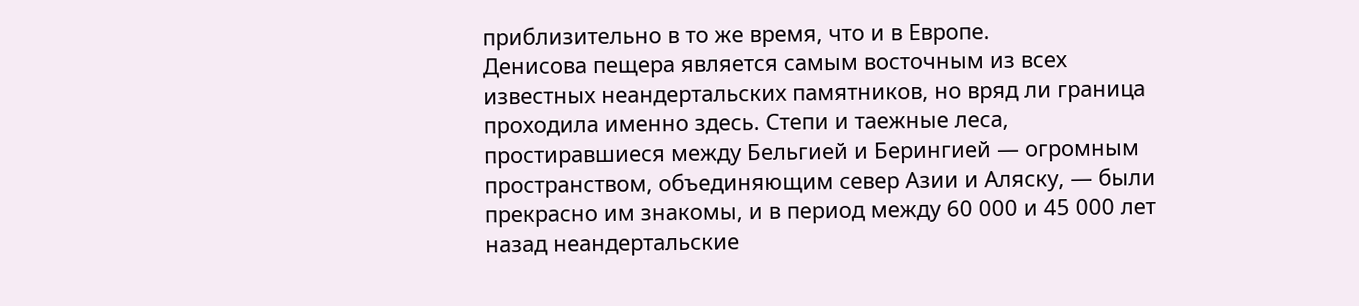приблизительно в то же время, что и в Европе.
Денисова пещера является самым восточным из всех известных неандертальских памятников, но вряд ли граница проходила именно здесь. Степи и таежные леса, простиравшиеся между Бельгией и Берингией — огромным пространством, объединяющим север Азии и Аляску, — были прекрасно им знакомы, и в период между 60 000 и 45 000 лет назад неандертальские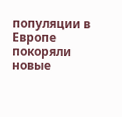популяции в Европе покоряли новые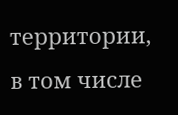территории, в том числе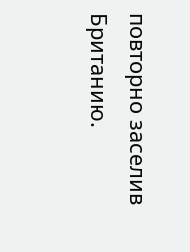повторно заселив Британию.